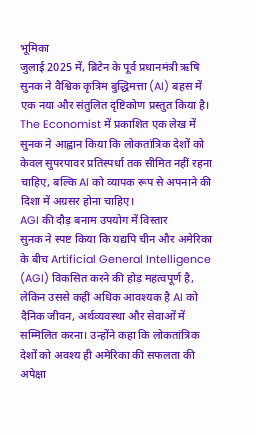भूमिका
जुलाई 2025 में, ब्रिटेन के पूर्व प्रधानमंत्री ऋषि सुनक ने वैश्विक कृत्रिम बुद्धिमत्ता (AI) बहस में एक नया और संतुलित दृष्टिकोण प्रस्तुत किया है। The Economist में प्रकाशित एक लेख में सुनक ने आह्वान किया कि लोकतांत्रिक देशों को केवल सुपरपावर प्रतिस्पर्धा तक सीमित नहीं रहना चाहिए, बल्कि AI को व्यापक रूप से अपनाने की दिशा में अग्रसर होना चाहिए।
AGI की दौड़ बनाम उपयोग में विस्तार
सुनक ने स्पष्ट किया कि यद्यपि चीन और अमेरिका के बीच Artificial General Intelligence (AGI) विकसित करने की होड़ महत्वपूर्ण है, लेकिन उससे कहीं अधिक आवश्यक है AI को दैनिक जीवन, अर्थव्यवस्था और सेवाओं में सम्मिलित करना। उन्होंने कहा कि लोकतांत्रिक देशों को अवश्य ही अमेरिका की सफलता की अपेक्षा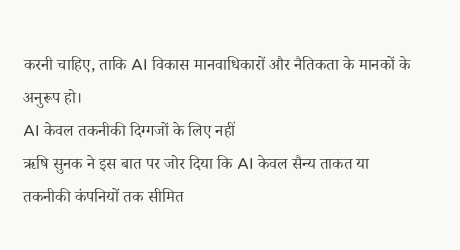करनी चाहिए, ताकि AI विकास मानवाधिकारों और नैतिकता के मानकों के अनुरूप हो।
AI केवल तकनीकी दिग्गजों के लिए नहीं
ऋषि सुनक ने इस बात पर जोर दिया कि AI केवल सैन्य ताकत या तकनीकी कंपनियों तक सीमित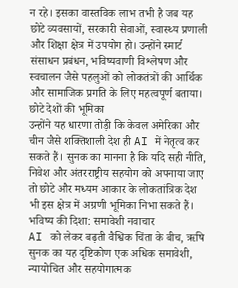न रहे। इसका वास्तविक लाभ तभी है जब यह छोटे व्यवसायों, सरकारी सेवाओं, स्वास्थ्य प्रणाली और शिक्षा क्षेत्र में उपयोग हो। उन्होंने स्मार्ट संसाधन प्रबंधन, भविष्यवाणी विश्लेषण और स्वचालन जैसे पहलुओं को लोकतंत्रों की आर्थिक और सामाजिक प्रगति के लिए महत्वपूर्ण बताया।
छोटे देशों की भूमिका
उन्होंने यह धारणा तोड़ी कि केवल अमेरिका और चीन जैसे शक्तिशाली देश ही AI में नेतृत्व कर सकते हैं। सुनक का मानना है कि यदि सही नीति, निवेश और अंतरराष्ट्रीय सहयोग को अपनाया जाए तो छोटे और मध्यम आकार के लोकतांत्रिक देश भी इस क्षेत्र में अग्रणी भूमिका निभा सकते हैं।
भविष्य की दिशा: समावेशी नवाचार
AI को लेकर बढ़ती वैश्विक चिंता के बीच, ऋषि सुनक का यह दृष्टिकोण एक अधिक समावेशी, न्यायोचित और सहयोगात्मक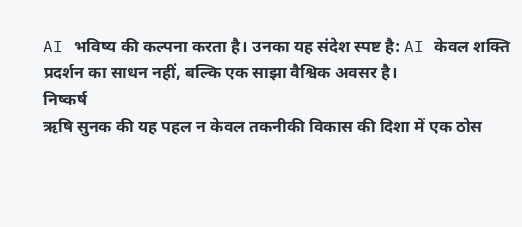AI भविष्य की कल्पना करता है। उनका यह संदेश स्पष्ट है: AI केवल शक्ति प्रदर्शन का साधन नहीं, बल्कि एक साझा वैश्विक अवसर है।
निष्कर्ष
ऋषि सुनक की यह पहल न केवल तकनीकी विकास की दिशा में एक ठोस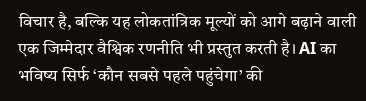विचार है, बल्कि यह लोकतांत्रिक मूल्यों को आगे बढ़ाने वाली एक जिम्मेदार वैश्विक रणनीति भी प्रस्तुत करती है। AI का भविष्य सिर्फ ‘कौन सबसे पहले पहुंचेगा’ की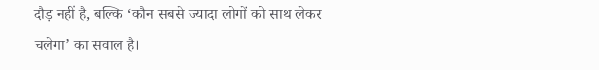दौड़ नहीं है, बल्कि ‘कौन सबसे ज्यादा लोगों को साथ लेकर चलेगा’ का सवाल है।